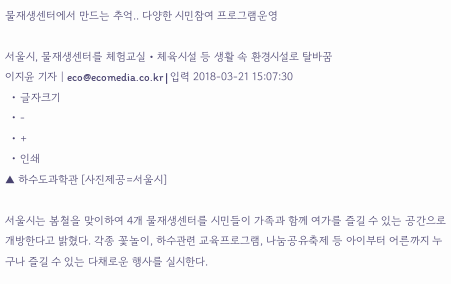물재생센터에서 만드는 추억.. 다양한 시민참여 프로그램운영

서울시, 물재생센터를 체험교실‧체육시설 등 생활 속 환경시설로 탈바꿈
이지윤 기자 | eco@ecomedia.co.kr | 입력 2018-03-21 15:07:30
  • 글자크기
  • -
  • +
  • 인쇄
▲ 하수도과학관 [사진제공=서울시]

서울시는 봄철을 맞이하여 4개 물재생센터를 시민들이 가족과 함께 여가를 즐길 수 있는 공간으로 개방한다고 밝혔다. 각종 꽃놀이, 하수관련 교육프로그램, 나눔공유축제 등 아이부터 어른까지 누구나 즐길 수 있는 다채로운 행사를 실시한다.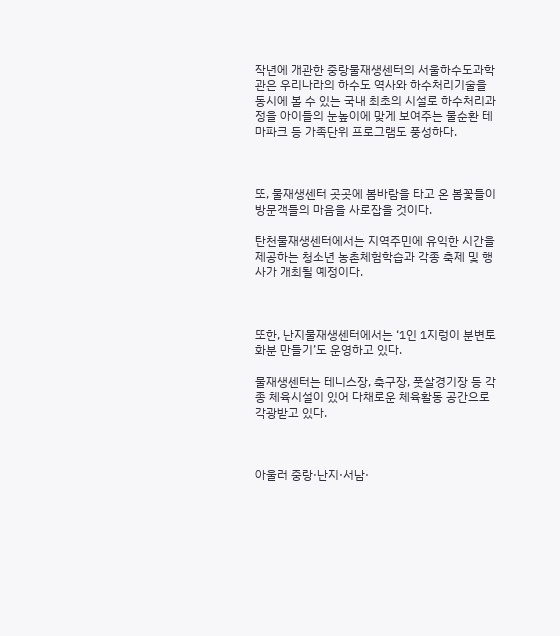작년에 개관한 중랑물재생센터의 서울하수도과학관은 우리나라의 하수도 역사와 하수처리기술을 동시에 볼 수 있는 국내 최초의 시설로 하수처리과정을 아이들의 눈높이에 맞게 보여주는 물순환 테마파크 등 가족단위 프로그램도 풍성하다.



또, 물재생센터 곳곳에 봄바람을 타고 온 봄꽃들이 방문객들의 마음을 사로잡을 것이다.

탄천물재생센터에서는 지역주민에 유익한 시간을 제공하는 청소년 농촌체험학습과 각종 축제 및 행사가 개최될 예정이다.



또한, 난지물재생센터에서는 ‘1인 1지렁이 분변토 화분 만들기’도 운영하고 있다.

물재생센터는 테니스장, 축구장, 풋살경기장 등 각종 체육시설이 있어 다채로운 체육활동 공간으로 각광받고 있다.



아울러 중랑·난지·서남·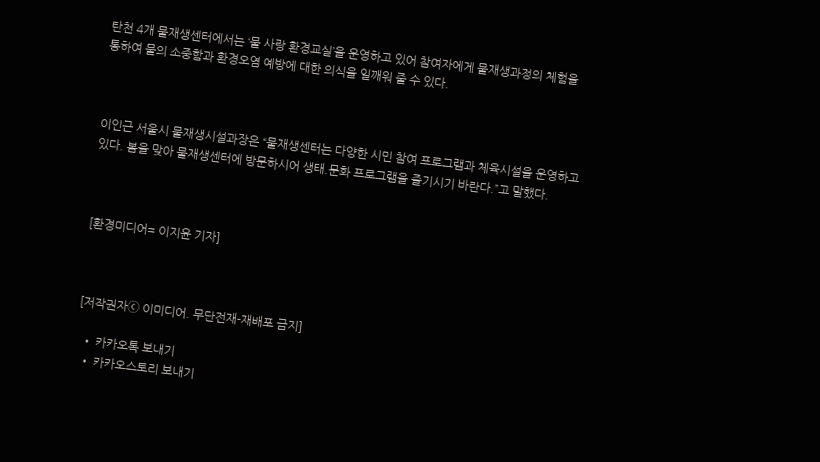탄천 4개 물재생센터에서는 ‘물 사랑 환경교실’을 운영하고 있어 참여자에게 물재생과정의 체험을 통하여 물의 소중함과 환경오염 예방에 대한 의식을 일깨워 줄 수 있다.



이인근 서울시 물재생시설과장은 “물재생센터는 다양한 시민 참여 프로그램과 체육시설을 운영하고 있다. 봄을 맞아 물재생센터에 방문하시어 생태.문화 프로그램을 즐기시기 바란다.”고 말했다.



[환경미디어= 이지윤 기자]



[저작권자ⓒ 이미디어. 무단전재-재배포 금지]

  • 카카오톡 보내기
  • 카카오스토리 보내기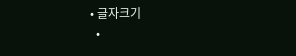• 글자크기
  •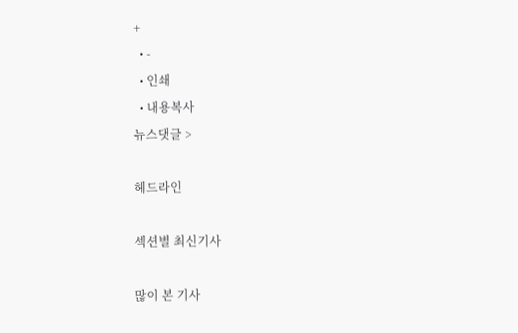+
  • -
  • 인쇄
  • 내용복사
뉴스댓글 >

헤드라인

섹션별 최신기사

많이 본 기사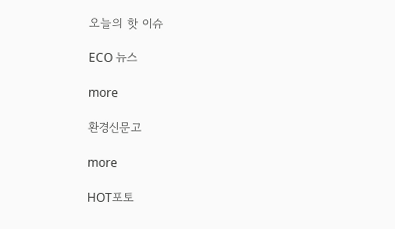오늘의 핫 이슈

ECO 뉴스

more

환경신문고

more

HOT포토